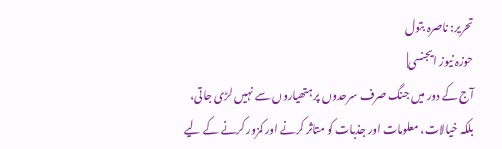تحریر: ناصرہ بتول
حوزہ نیوز ایجنسی|
آج کے دور میں جنگ صرف سرحدوں پر ہتھیاروں سے نہیں لڑی جاتی، بلکہ خیالات، معلومات اور جذبات کو متاثر کرنے اور کمزور کرنے کے لیے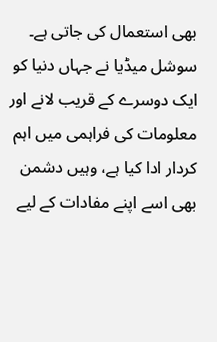بھی استعمال کی جاتی ہے۔ سوشل میڈیا نے جہاں دنیا کو ایک دوسرے کے قریب لانے اور معلومات کی فراہمی میں اہم کردار ادا کیا ہے، وہیں دشمن بھی اسے اپنے مفادات کے لیے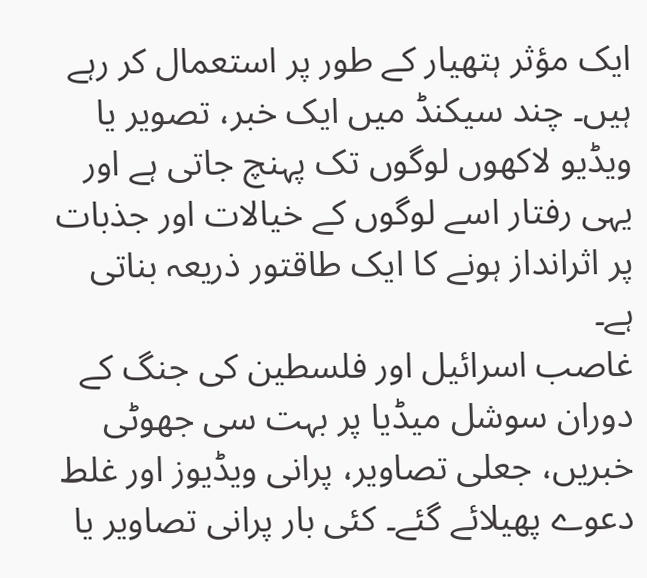ایک مؤثر ہتھیار کے طور پر استعمال کر رہے ہیں۔ چند سیکنڈ میں ایک خبر، تصویر یا ویڈیو لاکھوں لوگوں تک پہنچ جاتی ہے اور یہی رفتار اسے لوگوں کے خیالات اور جذبات پر اثرانداز ہونے کا ایک طاقتور ذریعہ بناتی ہے۔
غاصب اسرائیل اور فلسطین کی جنگ کے دوران سوشل میڈیا پر بہت سی جھوٹی خبریں، جعلی تصاویر، پرانی ویڈیوز اور غلط دعوے پھیلائے گئے۔ کئی بار پرانی تصاویر یا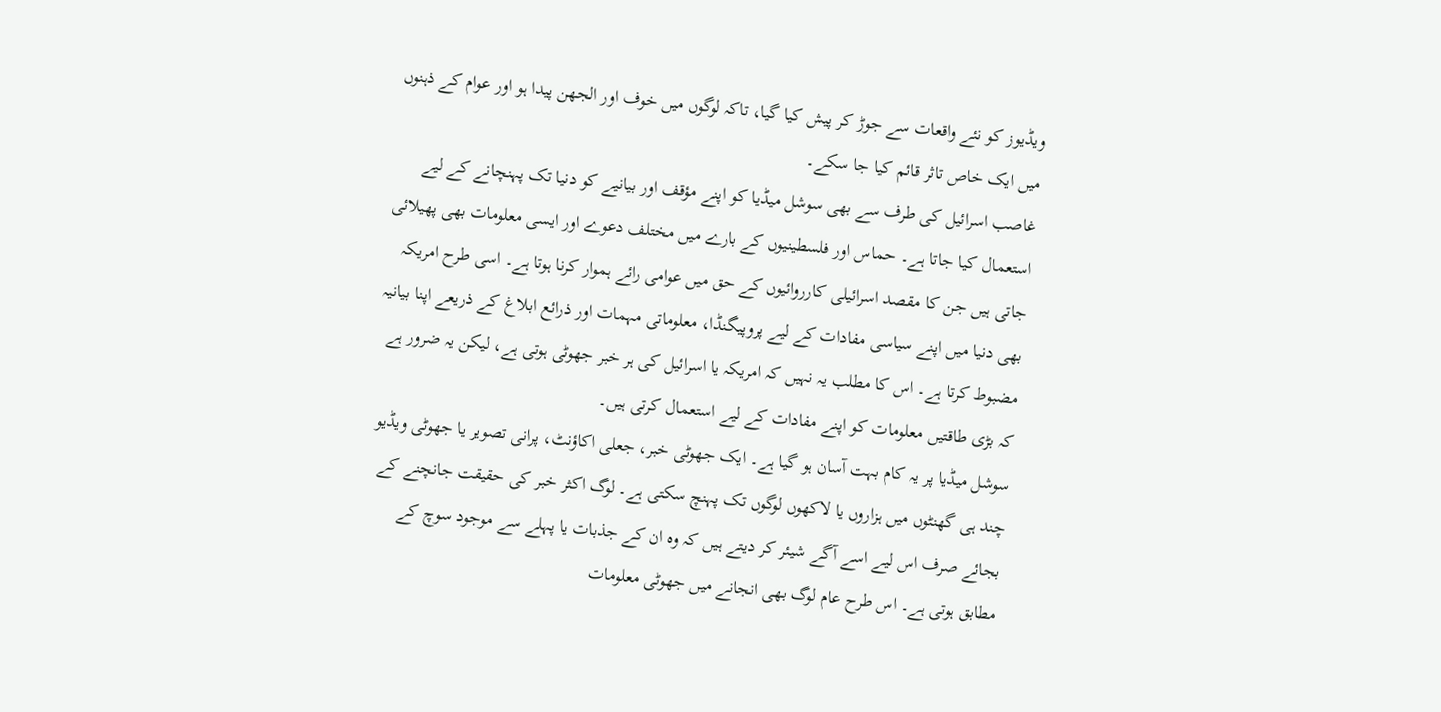ویڈیوز کو نئے واقعات سے جوڑ کر پیش کیا گیا، تاکہ لوگوں میں خوف اور الجھن پیدا ہو اور عوام کے ذہنوں میں ایک خاص تاثر قائم کیا جا سکے۔
غاصب اسرائیل کی طرف سے بھی سوشل میڈیا کو اپنے مؤقف اور بیانیے کو دنیا تک پہنچانے کے لیے استعمال کیا جاتا ہے۔ حماس اور فلسطینیوں کے بارے میں مختلف دعوے اور ایسی معلومات بھی پھیلائی جاتی ہیں جن کا مقصد اسرائیلی کارروائیوں کے حق میں عوامی رائے ہموار کرنا ہوتا ہے۔ اسی طرح امریکہ بھی دنیا میں اپنے سیاسی مفادات کے لیے پروپیگنڈا، معلوماتی مہمات اور ذرائع ابلاغ کے ذریعے اپنا بیانیہ مضبوط کرتا ہے۔ اس کا مطلب یہ نہیں کہ امریکہ یا اسرائیل کی ہر خبر جھوٹی ہوتی ہے، لیکن یہ ضرور ہے کہ بڑی طاقتیں معلومات کو اپنے مفادات کے لیے استعمال کرتی ہیں۔
سوشل میڈیا پر یہ کام بہت آسان ہو گیا ہے۔ ایک جھوٹی خبر، جعلی اکاؤنٹ، پرانی تصویر یا جھوٹی ویڈیو چند ہی گھنٹوں میں ہزاروں یا لاکھوں لوگوں تک پہنچ سکتی ہے۔ لوگ اکثر خبر کی حقیقت جانچنے کے بجائے صرف اس لیے اسے آگے شیئر کر دیتے ہیں کہ وہ ان کے جذبات یا پہلے سے موجود سوچ کے مطابق ہوتی ہے۔ اس طرح عام لوگ بھی انجانے میں جھوٹی معلومات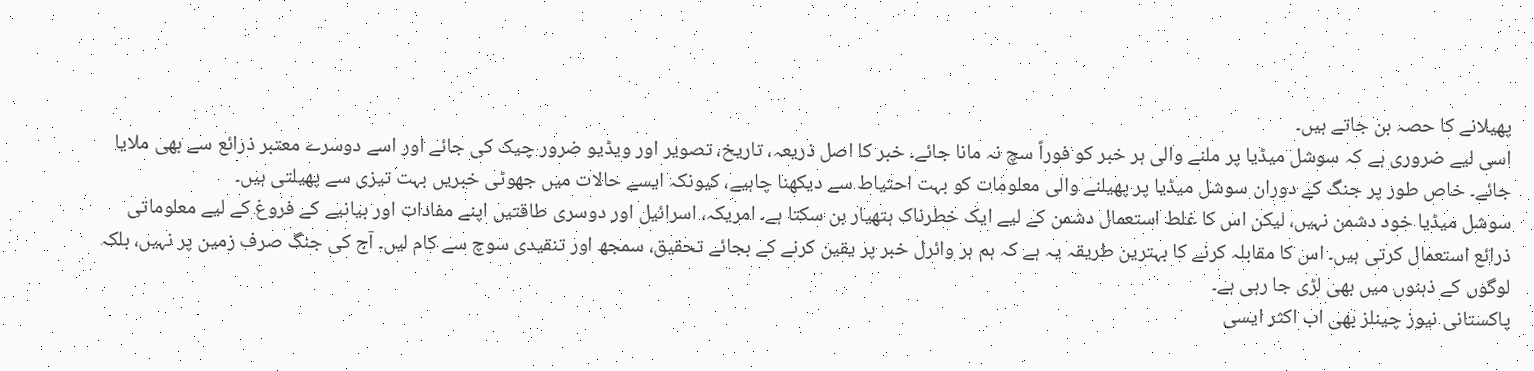پھیلانے کا حصہ بن جاتے ہیں۔
اسی لیے ضروری ہے کہ سوشل میڈیا پر ملنے والی ہر خبر کو فوراً سچ نہ مانا جائے۔ خبر کا اصل ذریعہ، تاریخ، تصویر اور ویڈیو ضرور چیک کی جائے اور اسے دوسرے معتبر ذرائع سے بھی ملایا جائے۔ خاص طور پر جنگ کے دوران سوشل میڈیا پر پھیلنے والی معلومات کو بہت احتیاط سے دیکھنا چاہیے، کیونکہ ایسے حالات میں جھوٹی خبریں بہت تیزی سے پھیلتی ہیں۔
سوشل میڈیا خود دشمن نہیں، لیکن اس کا غلط استعمال دشمن کے لیے ایک خطرناک ہتھیار بن سکتا ہے۔ امریکہ، اسرائیل اور دوسری طاقتیں اپنے مفادات اور بیانیے کے فروغ کے لیے معلوماتی ذرائع استعمال کرتی ہیں۔ اس کا مقابلہ کرنے کا بہترین طریقہ یہ ہے کہ ہم ہر وائرل خبر پر یقین کرنے کے بجائے تحقیق، سمجھ اور تنقیدی سوچ سے کام لیں۔ آج کی جنگ صرف زمین پر نہیں، بلکہ لوگوں کے ذہنوں میں بھی لڑی جا رہی ہے۔
پاکستانی نیوز چینلز بھی اب اکثر ایسی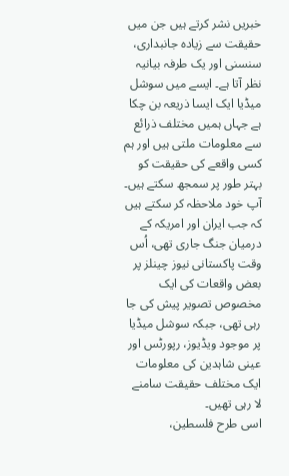خبریں نشر کرتے ہیں جن میں حقیقت سے زیادہ جانبداری، سنسنی اور یک طرفہ بیانیہ نظر آتا ہے۔ ایسے میں سوشل میڈیا ایک ایسا ذریعہ بن چکا ہے جہاں ہمیں مختلف ذرائع سے معلومات ملتی ہیں اور ہم کسی واقعے کی حقیقت کو بہتر طور پر سمجھ سکتے ہیں۔ آپ خود ملاحظہ کر سکتے ہیں کہ جب ایران اور امریکہ کے درمیان جنگ جاری تھی، اُس وقت پاکستانی نیوز چینلز پر بعض واقعات کی ایک مخصوص تصویر پیش کی جا رہی تھی، جبکہ سوشل میڈیا پر موجود ویڈیوز، رپورٹس اور عینی شاہدین کی معلومات ایک مختلف حقیقت سامنے لا رہی تھیں۔
اسی طرح فلسطین،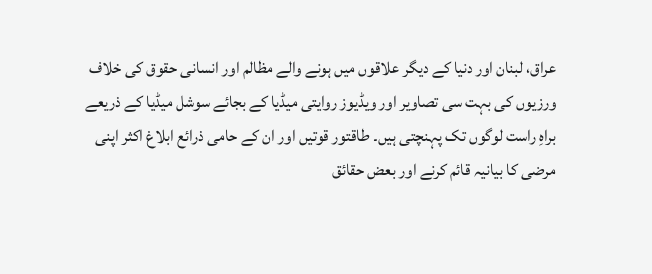عراق، لبنان اور دنیا کے دیگر علاقوں میں ہونے والے مظالم اور انسانی حقوق کی خلاف ورزیوں کی بہت سی تصاویر اور ویڈیوز روایتی میڈیا کے بجائے سوشل میڈیا کے ذریعے براہِ راست لوگوں تک پہنچتی ہیں۔ طاقتور قوتیں اور ان کے حامی ذرائع ابلاغ اکثر اپنی مرضی کا بیانیہ قائم کرنے اور بعض حقائق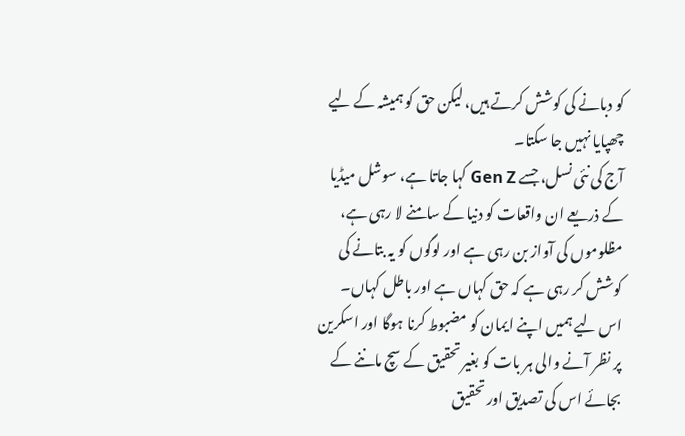کو دبانے کی کوشش کرتے ہیں، لیکن حق کو ہمیشہ کے لیے چھپایا نہیں جا سکتا۔
آج کی نئی نسل، جسے Gen Z کہا جاتا ہے، سوشل میڈیا کے ذریعے ان واقعات کو دنیا کے سامنے لا رہی ہے، مظلوموں کی آواز بن رہی ہے اور لوگوں کو یہ بتانے کی کوشش کر رہی ہے کہ حق کہاں ہے اور باطل کہاں۔
اس لیے ہمیں اپنے ایمان کو مضبوط کرنا ہوگا اور اسکرین پر نظر آنے والی ہر بات کو بغیر تحقیق کے سچ ماننے کے بجائے اس کی تصدیق اور تحقیق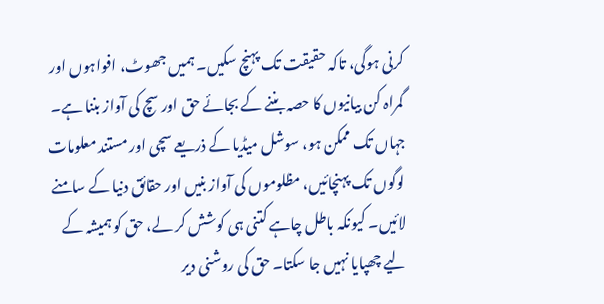کرنی ہوگی، تاکہ حقیقت تک پہنچ سکیں۔ ہمیں جھوٹ، افواہوں اور گمراہ کن بیانیوں کا حصہ بننے کے بجائے حق اور سچ کی آواز بننا ہے۔
جہاں تک ممکن ہو، سوشل میڈیا کے ذریعے سچی اور مستند معلومات لوگوں تک پہنچائیں، مظلوموں کی آواز بنیں اور حقائق دنیا کے سامنے لائیں۔ کیونکہ باطل چاہے کتنی ہی کوشش کر لے، حق کو ہمیشہ کے لیے چھپایا نہیں جا سکتا۔ حق کی روشنی دیر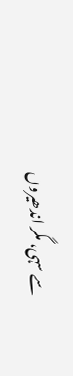سے سہی، مگر اندھیروں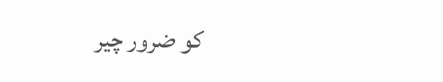کو ضرور چیر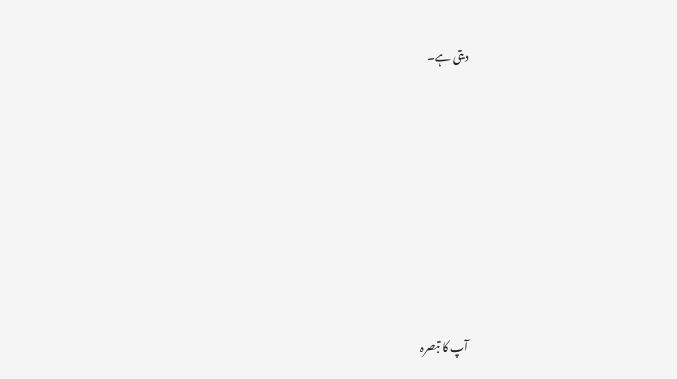دیتی ہے۔









آپ کا تبصرہ